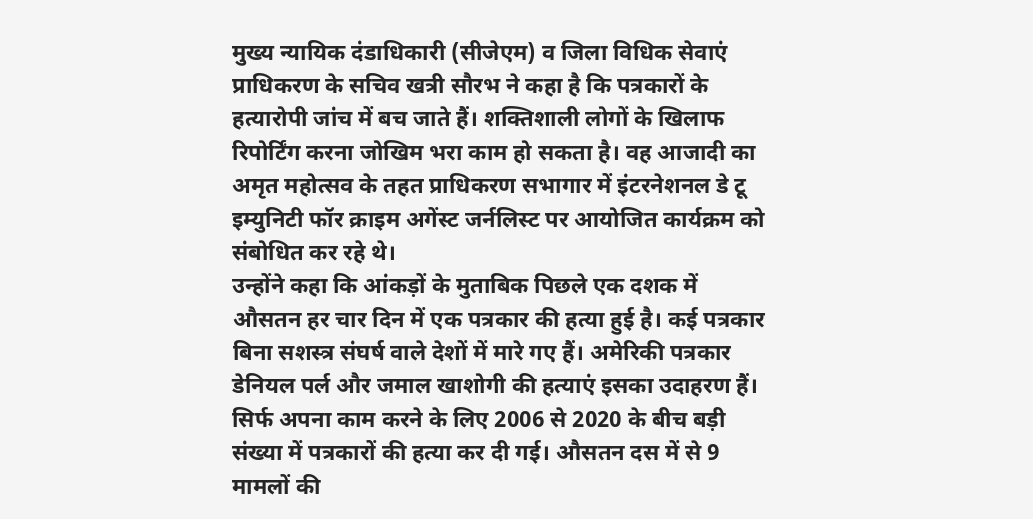मुख्य न्यायिक दंडाधिकारी (सीजेएम) व जिला विधिक सेवाएं प्राधिकरण के सचिव खत्री सौरभ ने कहा है कि पत्रकारों के हत्यारोपी जांच में बच जाते हैं। शक्तिशाली लोगों के खिलाफ रिपोर्टिंग करना जोखिम भरा काम हो सकता है। वह आजादी का अमृत महोत्सव के तहत प्राधिकरण सभागार में इंटरनेशनल डे टू इम्युनिटी फॉर क्राइम अगेंस्ट जर्नलिस्ट पर आयोजित कार्यक्रम को संबोधित कर रहे थे।
उन्होंने कहा कि आंकड़ों के मुताबिक पिछले एक दशक में औसतन हर चार दिन में एक पत्रकार की हत्या हुई है। कई पत्रकार बिना सशस्त्र संघर्ष वाले देशों में मारे गए हैं। अमेरिकी पत्रकार डेनियल पर्ल और जमाल खाशोगी की हत्याएं इसका उदाहरण हैं। सिर्फ अपना काम करने के लिए 2006 से 2020 के बीच बड़ी संख्या में पत्रकारों की हत्या कर दी गई। औसतन दस में से 9 मामलों की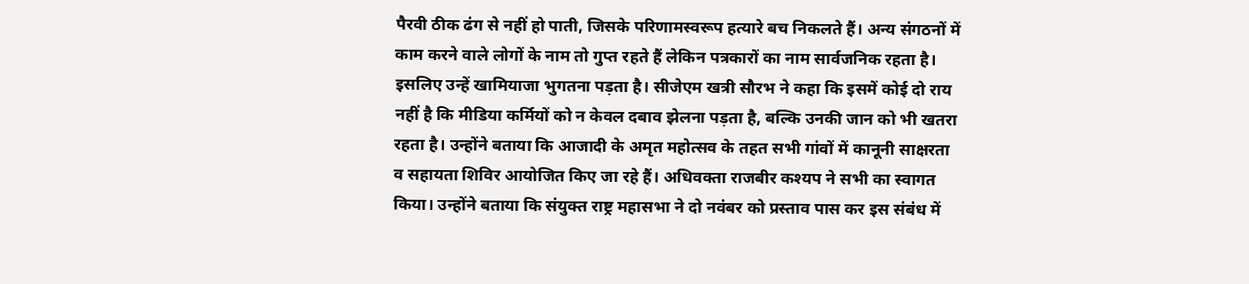पैरवी ठीक ढंग से नहीं हो पाती, जिसके परिणामस्वरूप हत्यारे बच निकलते हैं। अन्य संगठनों में काम करने वाले लोगों के नाम तो गुप्त रहते हैं लेकिन पत्रकारों का नाम सार्वजनिक रहता है। इसलिए उन्हें खामियाजा भुगतना पड़ता है। सीजेएम खत्री सौरभ ने कहा कि इसमें कोई दो राय नहीं है कि मीडिया कर्मियों को न केवल दबाव झेलना पड़ता है, बल्कि उनकी जान को भी खतरा रहता है। उन्होंने बताया कि आजादी के अमृत महोत्सव के तहत सभी गांवों में कानूनी साक्षरता व सहायता शिविर आयोजित किए जा रहे हैं। अधिवक्ता राजबीर कश्यप ने सभी का स्वागत किया। उन्होंने बताया कि संयुक्त राष्ट्र महासभा ने दो नवंबर को प्रस्ताव पास कर इस संबंध में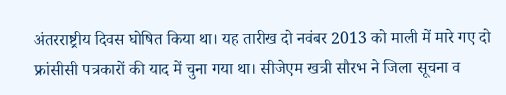अंतरराष्ट्रीय दिवस घोषित किया था। यह तारीख दो नवंबर 2013 को माली में मारे गए दो फ्रांसीसी पत्रकारों की याद में चुना गया था। सीजेएम खत्री सौरभ ने जिला सूचना व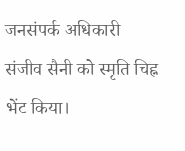जनसंपर्क अधिकारी संजीव सैनी को स्मृति चिह्न भेंट किया।